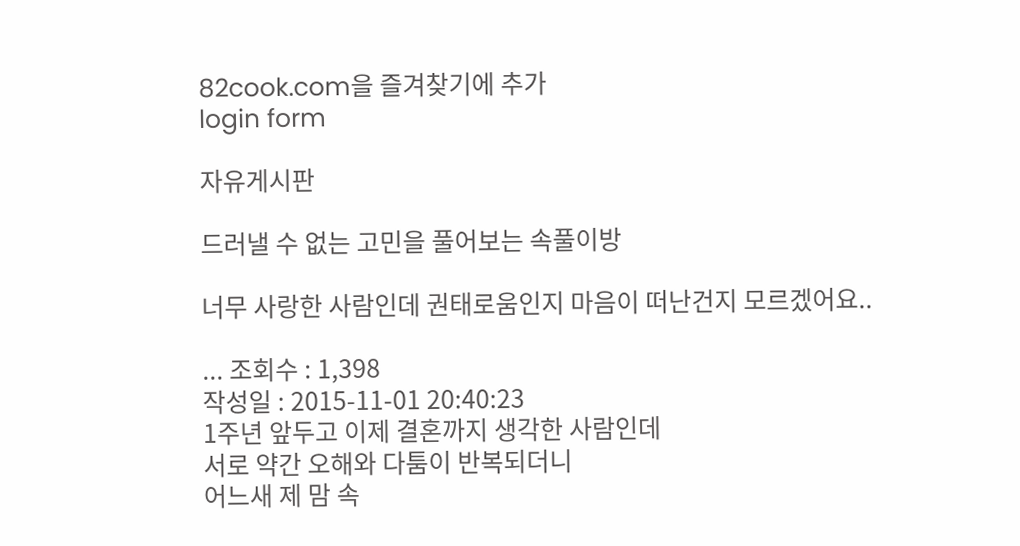82cook.com을 즐겨찾기에 추가
login form

자유게시판

드러낼 수 없는 고민을 풀어보는 속풀이방

너무 사랑한 사람인데 권태로움인지 마음이 떠난건지 모르겠어요..

... 조회수 : 1,398
작성일 : 2015-11-01 20:40:23
1주년 앞두고 이제 결혼까지 생각한 사람인데
서로 약간 오해와 다툼이 반복되더니
어느새 제 맘 속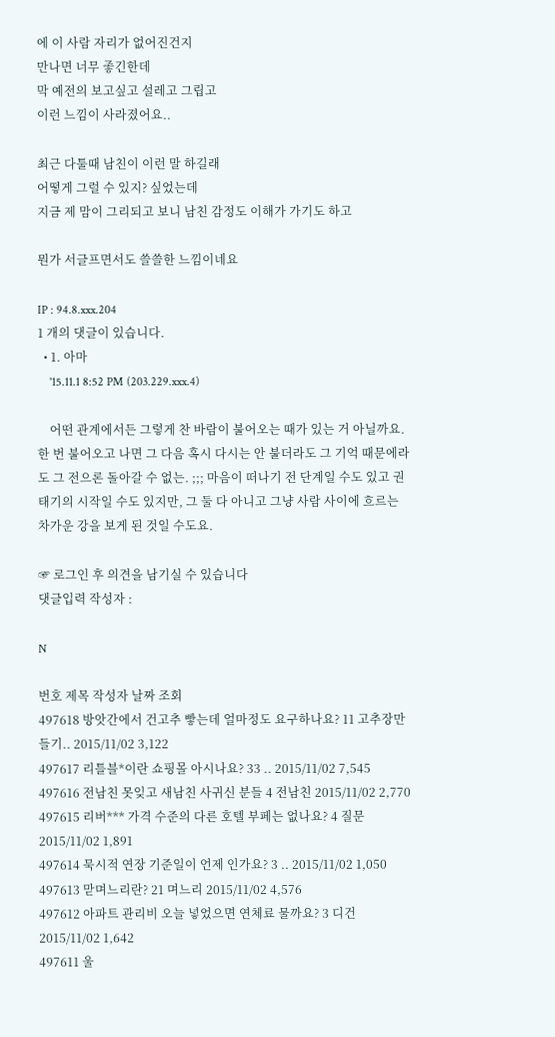에 이 사람 자리가 없어진건지
만나면 너무 좋긴한데
막 예전의 보고싶고 설레고 그립고
이런 느낌이 사라졌어요..

최근 다툴때 남친이 이런 말 하길래
어떻게 그럴 수 있지? 싶었는데
지금 제 맘이 그리되고 보니 남친 감정도 이해가 가기도 하고

뭔가 서글프면서도 쓸쓸한 느낌이네요

IP : 94.8.xxx.204
1 개의 댓글이 있습니다.
  • 1. 아마
    '15.11.1 8:52 PM (203.229.xxx.4)

    어떤 관계에서든 그렇게 찬 바람이 불어오는 때가 있는 거 아닐까요. 한 번 불어오고 나면 그 다음 혹시 다시는 안 불더라도 그 기억 때문에라도 그 전으론 돌아갈 수 없는. ;;; 마음이 떠나기 전 단계일 수도 있고 권태기의 시작일 수도 있지만, 그 둘 다 아니고 그냥 사람 사이에 흐르는 차가운 강을 보게 된 것일 수도요.

☞ 로그인 후 의견을 남기실 수 있습니다
댓글입력 작성자 :

N

번호 제목 작성자 날짜 조회
497618 방앗간에서 건고추 빻는데 얼마정도 요구하나요? 11 고추장만들기.. 2015/11/02 3,122
497617 리틀블*이란 쇼핑몰 아시나요? 33 .. 2015/11/02 7,545
497616 전남친 못잊고 새남친 사귀신 분들 4 전남친 2015/11/02 2,770
497615 리버*** 가격 수준의 다른 호텔 부페는 없나요? 4 질문 2015/11/02 1,891
497614 묵시적 연장 기준일이 언제 인가요? 3 .. 2015/11/02 1,050
497613 맏며느리란? 21 며느리 2015/11/02 4,576
497612 아파트 관리비 오늘 넣었으면 연체료 물까요? 3 디건 2015/11/02 1,642
497611 울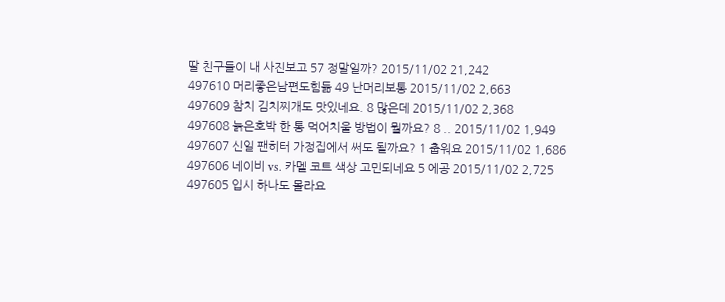딸 친구들이 내 사진보고 57 정말일까? 2015/11/02 21,242
497610 머리좋은남편도힘듦 49 난머리보통 2015/11/02 2,663
497609 참치 김치찌개도 맛있네요. 8 많은데 2015/11/02 2,368
497608 늙은호박 한 통 먹어치울 방법이 뭘까요? 8 .. 2015/11/02 1,949
497607 신일 팬히터 가정집에서 써도 될까요? 1 춥워요 2015/11/02 1,686
497606 네이비 vs. 카멜 코트 색상 고민되네요 5 에공 2015/11/02 2,725
497605 입시 하나도 몰라요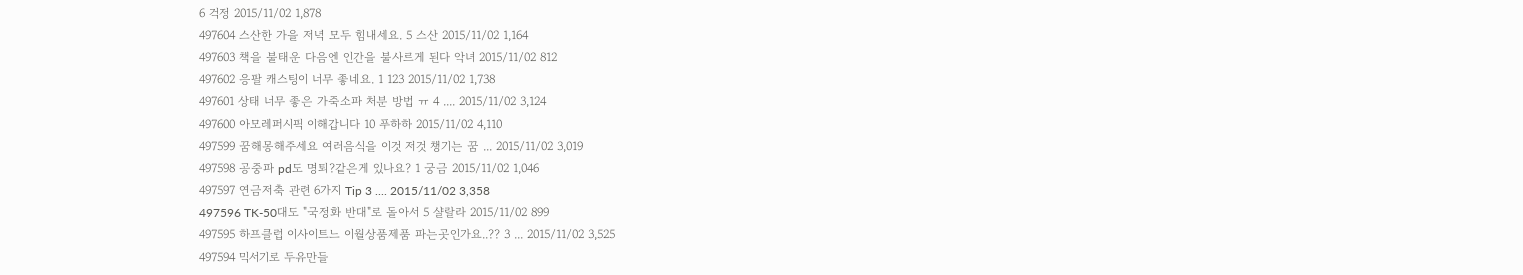6 걱정 2015/11/02 1,878
497604 스산한 가을 저녁 모두 힘내세요. 5 스산 2015/11/02 1,164
497603 책을 불태운 다음엔 인간을 불사르게 된다 악녀 2015/11/02 812
497602 응팔 캐스팅이 너무 좋네요. 1 123 2015/11/02 1,738
497601 상태 너무 좋은 가죽소파 처분 방법 ㅠ 4 .... 2015/11/02 3,124
497600 아모레퍼시픽 이해갑니다 10 푸하하 2015/11/02 4,110
497599 꿈해몽해주세요 여러음식을 이것 저것 챙기는 꿈 ... 2015/11/02 3,019
497598 공중파 pd도 명퇴?같은게 있나요? 1 궁금 2015/11/02 1,046
497597 연금저축 관련 6가지 Tip 3 .... 2015/11/02 3,358
497596 TK-50대도 "국정화 반대"로 돌아서 5 샬랄라 2015/11/02 899
497595 하프클럽 이사이트느 이월상품제품 파는곳인가요..?? 3 ... 2015/11/02 3,525
497594 믹서기로 두유만들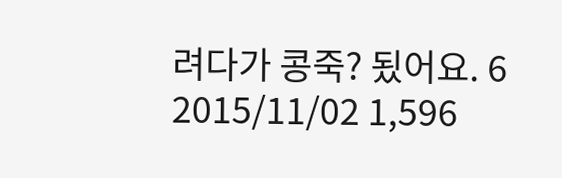려다가 콩죽? 됬어요. 6 2015/11/02 1,596